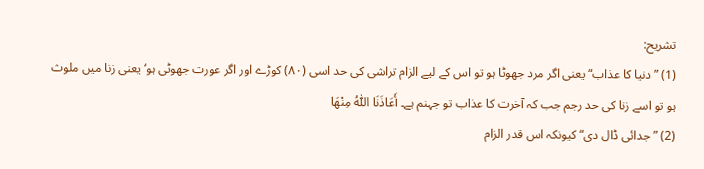تشریح:
(1) ”دنیا کا عذاب“ یعنی اگر مرد جھوٹا ہو تو اس کے لیے الزام تراشی کی حد اسی (۸۰) کوڑے اور اگر عورت جھوٹی ہو‘ یعنی زنا میں ملوث ہو تو اسے زنا کی حد رجم جب کہ آخرت کا عذاب تو جہنم ہے۔ أَعَاذَنَا اللّٰہُ مِنْھَا
(2) ”جدائی ڈال دی“ کیونکہ اس قدر الزام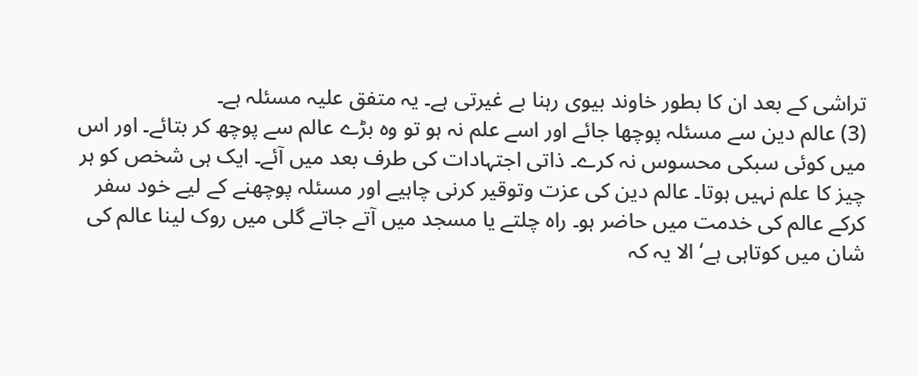تراشی کے بعد ان کا بطور خاوند بیوی رہنا بے غیرتی ہے۔ یہ متفق علیہ مسئلہ ہے۔
(3) عالم دین سے مسئلہ پوچھا جائے اور اسے علم نہ ہو تو وہ بڑے عالم سے پوچھ کر بتائے۔ اور اس میں کوئی سبکی محسوس نہ کرے۔ ذاتی اجتہادات کی طرف بعد میں آئے۔ ایک ہی شخص کو ہر چیز کا علم نہیں ہوتا۔ عالم دین کی عزت وتوقیر کرنی چاہیے اور مسئلہ پوچھنے کے لیے خود سفر کرکے عالم کی خدمت میں حاضر ہو۔ راہ چلتے یا مسجد میں آتے جاتے گلی میں روک لینا عالم کی شان میں کوتاہی ہے‘ الا یہ کہ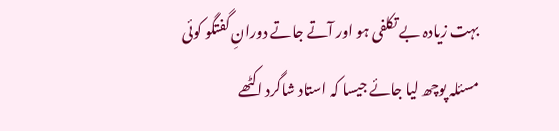بہت زیادہ بے تکلفی ہو اور آتے جاتے دورانِ گفتگو کوئی مسئلہ پوچھ لیا جائے جیسا کہ استاد شاگرد اکٹھے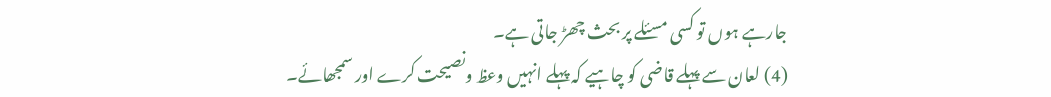جارہے ہوں تو کسی مسئلے پر بحث چھڑ جاتی ہے۔
(4) لعان سے پہلے قاضی کو چاہیے کہ پہلے انہیں وعظ ونصیحت کرے اور سمجھائے۔